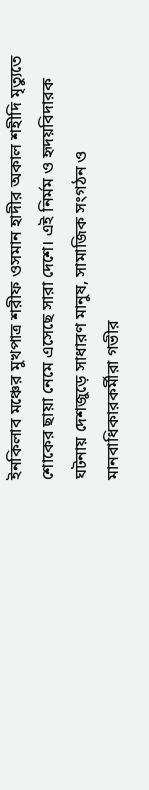ইনকিলাব মঞ্চের মুখপাত্র শরীফ ওসমান হাদীর অকাল শহীদি মৃত্যুতে শোকের ছায়া নেমে এসেছে সারা দেশে। এই নির্মম ও হৃদয়বিদারক ঘটনায় দেশজুড়ে সাধারণ মানুষ, সামাজিক সংগঠন ও মানবাধিকারকর্মীরা গভীর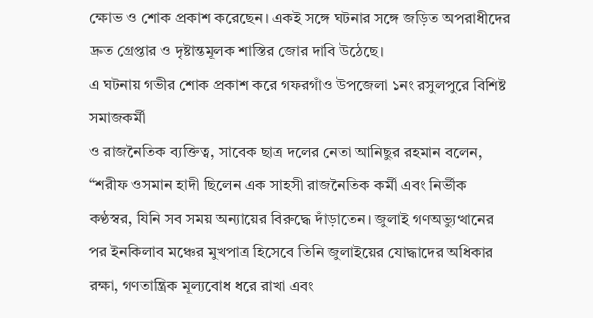ক্ষোভ ও শোক প্রকাশ করেছেন। একই সঙ্গে ঘটনার সঙ্গে জড়িত অপরাধীদের দ্রুত গ্রেপ্তার ও দৃষ্টান্তমূলক শাস্তির জোর দাবি উঠেছে।
এ ঘটনায় গভীর শোক প্রকাশ করে গফরগাঁও উপজেলা ১নং রসুলপুরে বিশিষ্ট সমাজকর্মী
ও রাজনৈতিক ব্যক্তিত্ব, সাবেক ছাত্র দলের নেতা আনিছুর রহমান বলেন, “শরীফ ওসমান হাদী ছিলেন এক সাহসী রাজনৈতিক কর্মী এবং নির্ভীক কণ্ঠস্বর, যিনি সব সময় অন্যায়ের বিরুদ্ধে দাঁড়াতেন। জুলাই গণঅভ্যুত্থানের পর ইনকিলাব মঞ্চের মুখপাত্র হিসেবে তিনি জুলাইয়ের যোদ্ধাদের অধিকার রক্ষা, গণতান্ত্রিক মূল্যবোধ ধরে রাখা এবং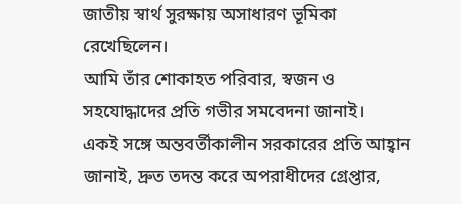জাতীয় স্বার্থ সুরক্ষায় অসাধারণ ভূমিকা রেখেছিলেন।
আমি তাঁর শোকাহত পরিবার, স্বজন ও সহযোদ্ধাদের প্রতি গভীর সমবেদনা জানাই।
একই সঙ্গে অন্তবর্তীকালীন সরকারের প্রতি আহ্বান জানাই, দ্রুত তদন্ত করে অপরাধীদের গ্রেপ্তার,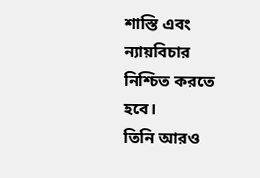শাস্তি এবং ন্যায়বিচার নিশ্চিত করতে হবে।
তিনি আরও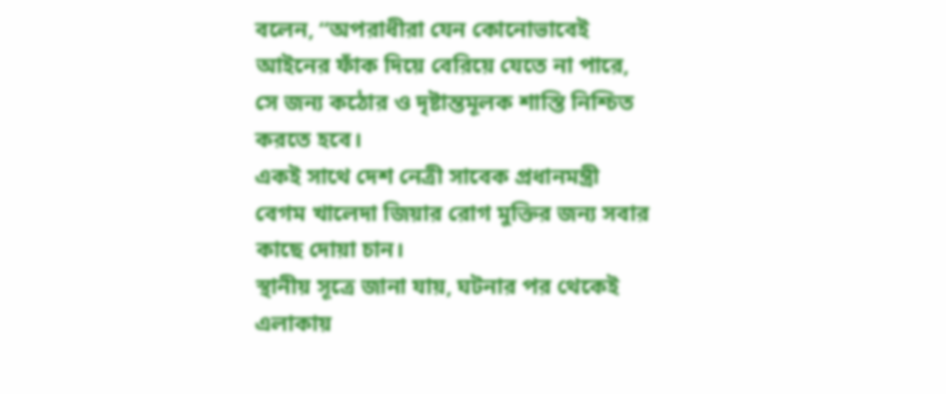বলেন, “অপরাধীরা যেন কোনোভাবেই আইনের ফাঁক দিয়ে বেরিয়ে যেতে না পারে, সে জন্য কঠোর ও দৃষ্টান্তমূলক শাস্তি নিশ্চিত করতে হবে।
একই সাথে দেশ নেত্রী সাবেক প্রধানমন্ত্রী বেগম খালেদা জিয়ার রোগ মুক্তির জন্য সবার কাছে দোয়া চান।
স্থানীয় সূত্রে জানা যায়, ঘটনার পর থেকেই এলাকায়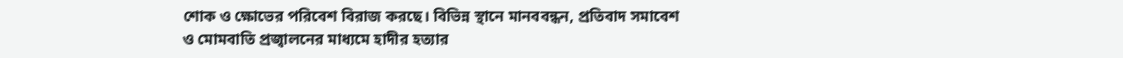শোক ও ক্ষোভের পরিবেশ বিরাজ করছে। বিভিন্ন স্থানে মানববন্ধন, প্রতিবাদ সমাবেশ ও মোমবাতি প্রজ্বালনের মাধ্যমে হাদীর হত্যার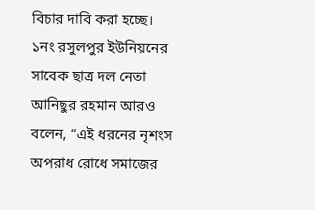বিচার দাবি করা হচ্ছে।
১নং রসুলপুর ইউনিয়নের সাবেক ছাত্র দল নেতা আনিছুর রহমান আরও বলেন, “এই ধরনের নৃশংস অপরাধ রোধে সমাজের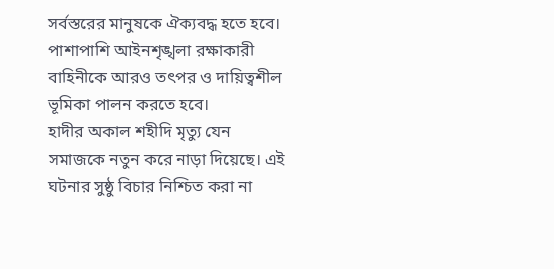সর্বস্তরের মানুষকে ঐক্যবদ্ধ হতে হবে। পাশাপাশি আইনশৃঙ্খলা রক্ষাকারী বাহিনীকে আরও তৎপর ও দায়িত্বশীল ভূমিকা পালন করতে হবে।
হাদীর অকাল শহীদি মৃত্যু যেন সমাজকে নতুন করে নাড়া দিয়েছে। এই ঘটনার সুষ্ঠু বিচার নিশ্চিত করা না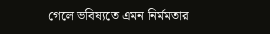গেলে ভবিষ্যতে এমন নির্মমতার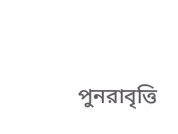পুনরাবৃত্তি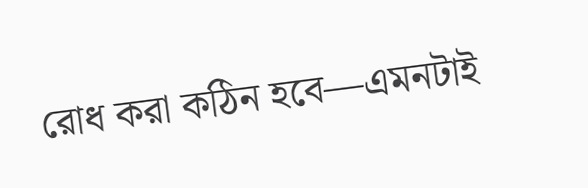রোধ করা কঠিন হবে—এমনটাই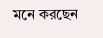মনে করছেন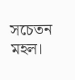সচেতন মহল।